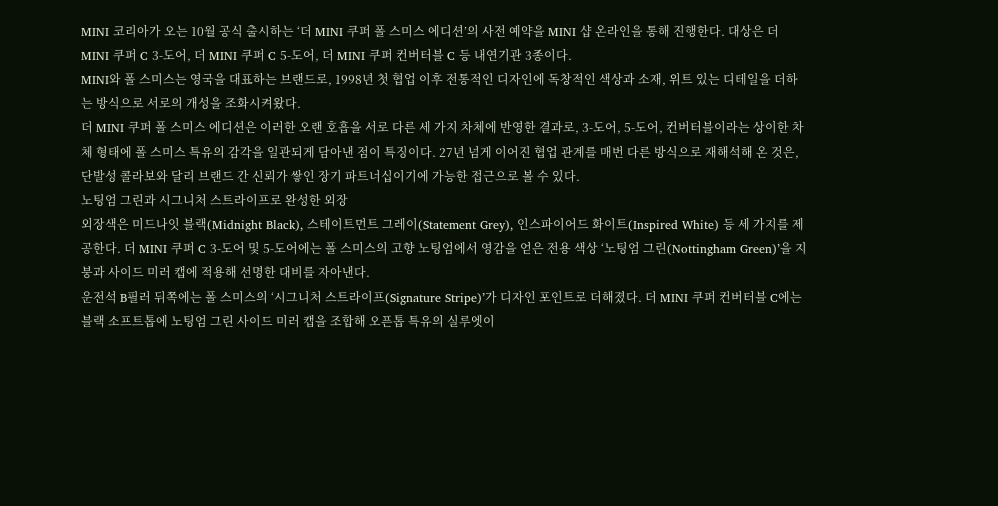MINI 코리아가 오는 10월 공식 출시하는 ‘더 MINI 쿠퍼 폴 스미스 에디션’의 사전 예약을 MINI 샵 온라인을 통해 진행한다. 대상은 더 MINI 쿠퍼 C 3-도어, 더 MINI 쿠퍼 C 5-도어, 더 MINI 쿠퍼 컨버터블 C 등 내연기관 3종이다.
MINI와 폴 스미스는 영국을 대표하는 브랜드로, 1998년 첫 협업 이후 전통적인 디자인에 독창적인 색상과 소재, 위트 있는 디테일을 더하는 방식으로 서로의 개성을 조화시켜왔다.
더 MINI 쿠퍼 폴 스미스 에디션은 이러한 오랜 호흡을 서로 다른 세 가지 차체에 반영한 결과로, 3-도어, 5-도어, 컨버터블이라는 상이한 차체 형태에 폴 스미스 특유의 감각을 일관되게 담아낸 점이 특징이다. 27년 넘게 이어진 협업 관계를 매번 다른 방식으로 재해석해 온 것은, 단발성 콜라보와 달리 브랜드 간 신뢰가 쌓인 장기 파트너십이기에 가능한 접근으로 볼 수 있다.
노팅엄 그린과 시그니처 스트라이프로 완성한 외장
외장색은 미드나잇 블랙(Midnight Black), 스테이트먼트 그레이(Statement Grey), 인스파이어드 화이트(Inspired White) 등 세 가지를 제공한다. 더 MINI 쿠퍼 C 3-도어 및 5-도어에는 폴 스미스의 고향 노팅엄에서 영감을 얻은 전용 색상 ‘노팅엄 그린(Nottingham Green)’을 지붕과 사이드 미러 캡에 적용해 선명한 대비를 자아낸다.
운전석 B필러 뒤쪽에는 폴 스미스의 ‘시그니처 스트라이프(Signature Stripe)’가 디자인 포인트로 더해졌다. 더 MINI 쿠퍼 컨버터블 C에는 블랙 소프트톱에 노팅엄 그린 사이드 미러 캡을 조합해 오픈톱 특유의 실루엣이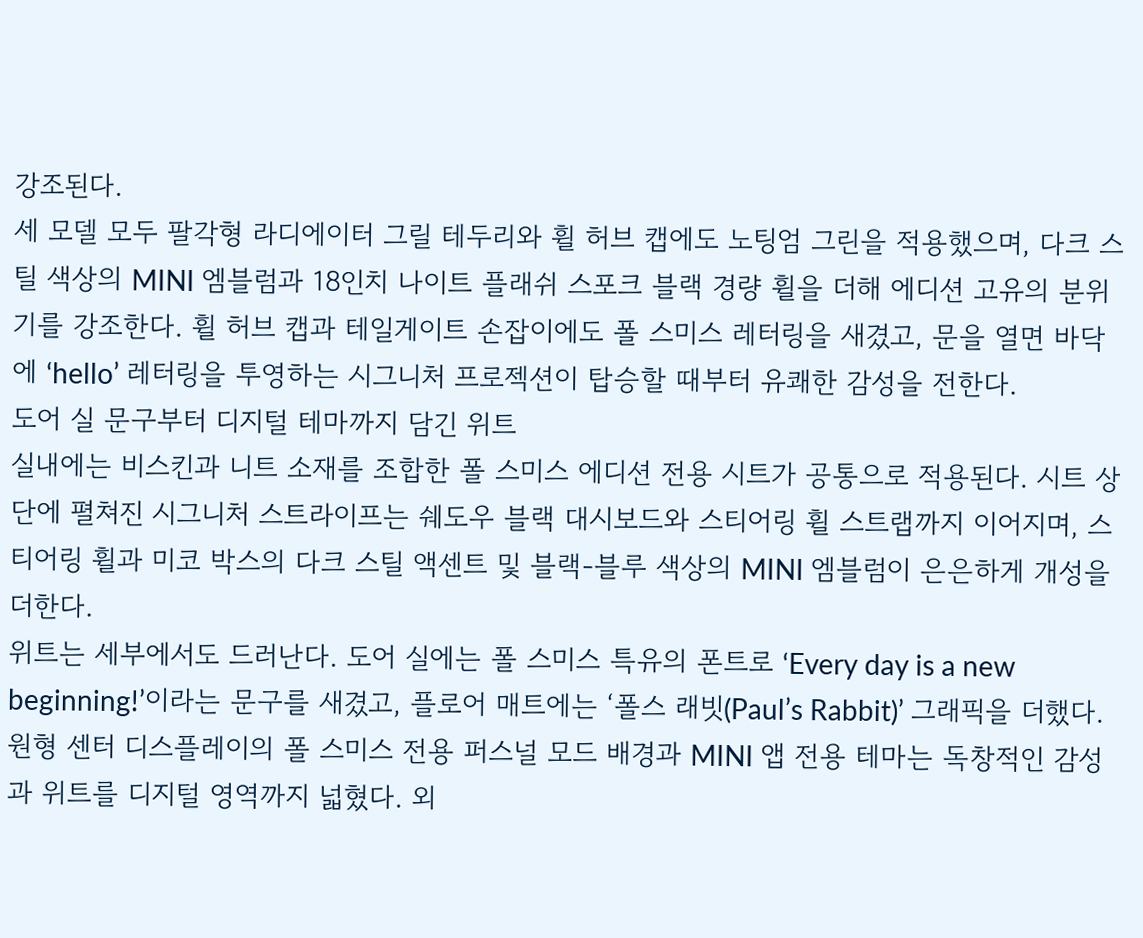강조된다.
세 모델 모두 팔각형 라디에이터 그릴 테두리와 휠 허브 캡에도 노팅엄 그린을 적용했으며, 다크 스틸 색상의 MINI 엠블럼과 18인치 나이트 플래쉬 스포크 블랙 경량 휠을 더해 에디션 고유의 분위기를 강조한다. 휠 허브 캡과 테일게이트 손잡이에도 폴 스미스 레터링을 새겼고, 문을 열면 바닥에 ‘hello’ 레터링을 투영하는 시그니처 프로젝션이 탑승할 때부터 유쾌한 감성을 전한다.
도어 실 문구부터 디지털 테마까지 담긴 위트
실내에는 비스킨과 니트 소재를 조합한 폴 스미스 에디션 전용 시트가 공통으로 적용된다. 시트 상단에 펼쳐진 시그니처 스트라이프는 쉐도우 블랙 대시보드와 스티어링 휠 스트랩까지 이어지며, 스티어링 휠과 미코 박스의 다크 스틸 액센트 및 블랙-블루 색상의 MINI 엠블럼이 은은하게 개성을 더한다.
위트는 세부에서도 드러난다. 도어 실에는 폴 스미스 특유의 폰트로 ‘Every day is a new beginning!’이라는 문구를 새겼고, 플로어 매트에는 ‘폴스 래빗(Paul’s Rabbit)’ 그래픽을 더했다.
원형 센터 디스플레이의 폴 스미스 전용 퍼스널 모드 배경과 MINI 앱 전용 테마는 독창적인 감성과 위트를 디지털 영역까지 넓혔다. 외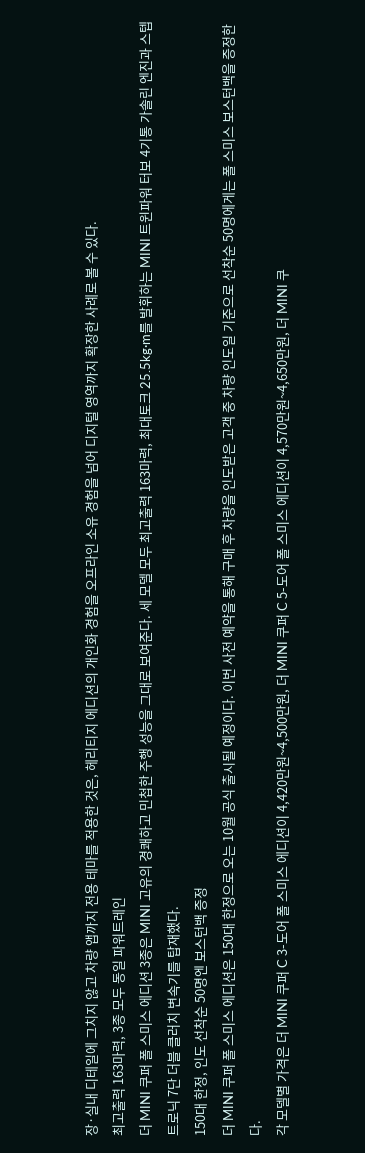장·실내 디테일에 그치지 않고 차량 앱까지 전용 테마를 적용한 것은, 헤리티지 에디션의 개인화 경험을 오프라인 소유 경험을 넘어 디지털 영역까지 확장한 사례로 볼 수 있다.
최고출력 163마력, 3종 모두 동일 파워트레인
더 MINI 쿠퍼 폴 스미스 에디션 3종은 MINI 고유의 경쾌하고 민첩한 주행 성능을 그대로 보여준다. 세 모델 모두 최고출력 163마력, 최대토크 25.5kg·m를 발휘하는 MINI 트윈파워 터보 4기통 가솔린 엔진과 스텝트로닉 7단 더블 클러치 변속기를 탑재했다.
150대 한정, 인도 선착순 50명엔 보스턴백 증정
더 MINI 쿠퍼 폴 스미스 에디션은 150대 한정으로 오는 10월 공식 출시될 예정이다. 이번 사전 예약을 통해 구매 후 차량을 인도받은 고객 중 차량 인도일 기준으로 선착순 50명에게는 폴 스미스 보스턴백을 증정한다.
각 모델별 가격은 더 MINI 쿠퍼 C 3-도어 폴 스미스 에디션이 4,420만원~4,500만원, 더 MINI 쿠퍼 C 5-도어 폴 스미스 에디션이 4,570만원~4,650만원, 더 MINI 쿠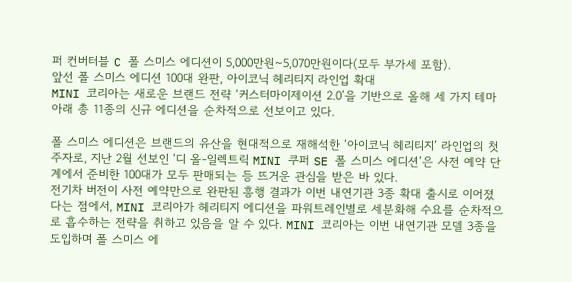퍼 컨버터블 C 폴 스미스 에디션이 5,000만원~5,070만원이다(모두 부가세 포함).
앞선 폴 스미스 에디션 100대 완판, 아이코닉 헤리티지 라인업 확대
MINI 코리아는 새로운 브랜드 전략 ‘커스터마이제이션 2.0’을 기반으로 올해 세 가지 테마 아래 총 11종의 신규 에디션을 순차적으로 선보이고 있다.

폴 스미스 에디션은 브랜드의 유산을 현대적으로 재해석한 ‘아이코닉 헤리티지’ 라인업의 첫 주자로, 지난 2월 선보인 ‘디 올-일렉트릭 MINI 쿠퍼 SE 폴 스미스 에디션’은 사전 예약 단계에서 준비한 100대가 모두 판매되는 등 뜨거운 관심을 받은 바 있다.
전기차 버전이 사전 예약만으로 완판된 흥행 결과가 이번 내연기관 3종 확대 출시로 이어졌다는 점에서, MINI 코리아가 헤리티지 에디션을 파워트레인별로 세분화해 수요를 순차적으로 흡수하는 전략을 취하고 있음을 알 수 있다. MINI 코리아는 이번 내연기관 모델 3종을 도입하며 폴 스미스 에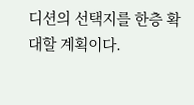디션의 선택지를 한층 확대할 계획이다.